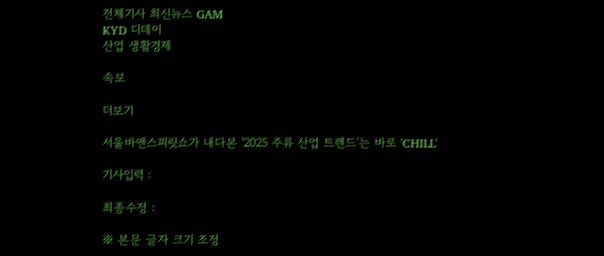전체기사 최신뉴스 GAM
KYD 디데이
산업 생활경제

속보

더보기

서울바앤스피릿쇼가 내다본 '2025 주류 산업 트렌드'는 바로 'CHILL'

기사입력 :

최종수정 :

※ 본문 글자 크기 조정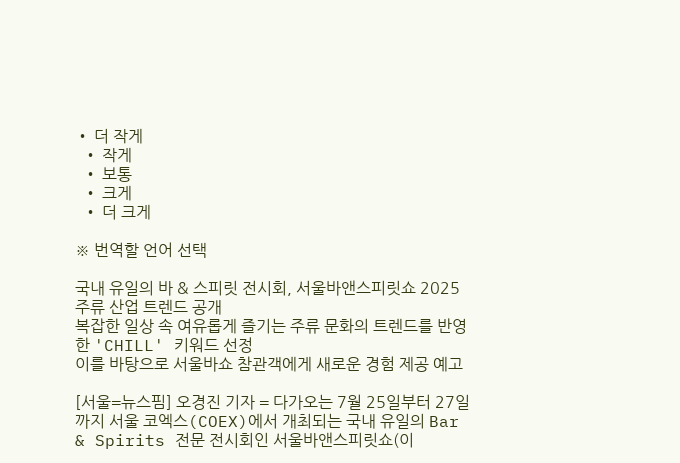• 더 작게
  • 작게
  • 보통
  • 크게
  • 더 크게

※ 번역할 언어 선택

국내 유일의 바 & 스피릿 전시회, 서울바앤스피릿쇼 2025 주류 산업 트렌드 공개
복잡한 일상 속 여유롭게 즐기는 주류 문화의 트렌드를 반영한 'CHILL' 키워드 선정
이를 바탕으로 서울바쇼 참관객에게 새로운 경험 제공 예고

[서울=뉴스핌] 오경진 기자 = 다가오는 7월 25일부터 27일까지 서울 코엑스(COEX)에서 개최되는 국내 유일의 Bar & Spirits 전문 전시회인 서울바앤스피릿쇼(이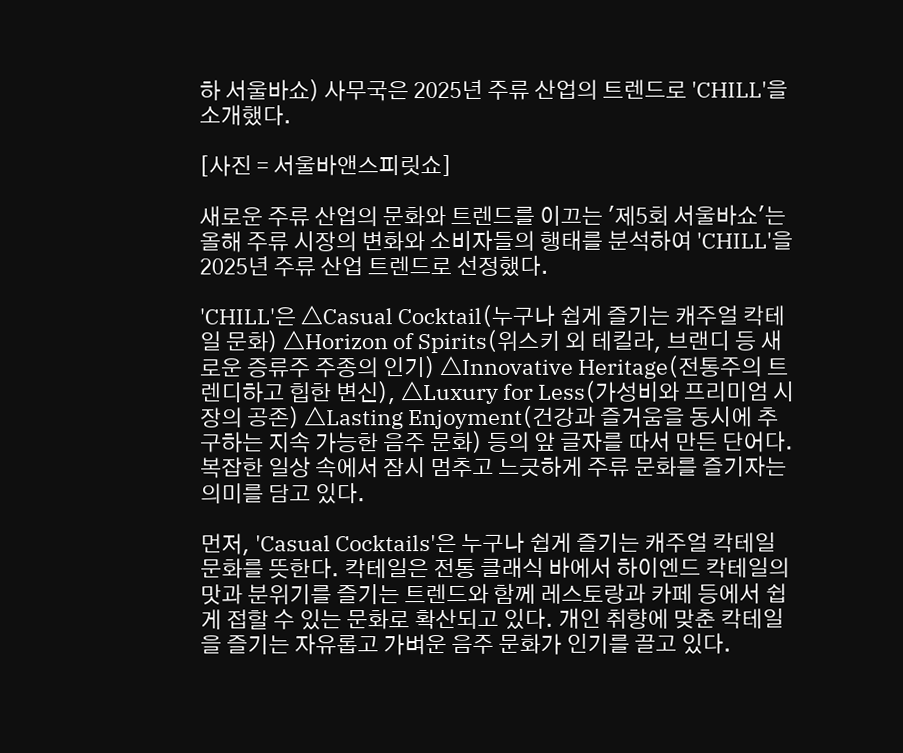하 서울바쇼) 사무국은 2025년 주류 산업의 트렌드로 'CHILL'을 소개했다.

[사진 = 서울바앤스피릿쇼]

새로운 주류 산업의 문화와 트렌드를 이끄는 '제5회 서울바쇼'는 올해 주류 시장의 변화와 소비자들의 행태를 분석하여 'CHILL'을 2025년 주류 산업 트렌드로 선정했다.

'CHILL'은 △Casual Cocktail(누구나 쉽게 즐기는 캐주얼 칵테일 문화) △Horizon of Spirits(위스키 외 테킬라, 브랜디 등 새로운 증류주 주종의 인기) △Innovative Heritage(전통주의 트렌디하고 힙한 변신), △Luxury for Less(가성비와 프리미엄 시장의 공존) △Lasting Enjoyment(건강과 즐거움을 동시에 추구하는 지속 가능한 음주 문화) 등의 앞 글자를 따서 만든 단어다. 복잡한 일상 속에서 잠시 멈추고 느긋하게 주류 문화를 즐기자는 의미를 담고 있다.

먼저, 'Casual Cocktails'은 누구나 쉽게 즐기는 캐주얼 칵테일 문화를 뜻한다. 칵테일은 전통 클래식 바에서 하이엔드 칵테일의 맛과 분위기를 즐기는 트렌드와 함께 레스토랑과 카페 등에서 쉽게 접할 수 있는 문화로 확산되고 있다. 개인 취향에 맞춘 칵테일을 즐기는 자유롭고 가벼운 음주 문화가 인기를 끌고 있다.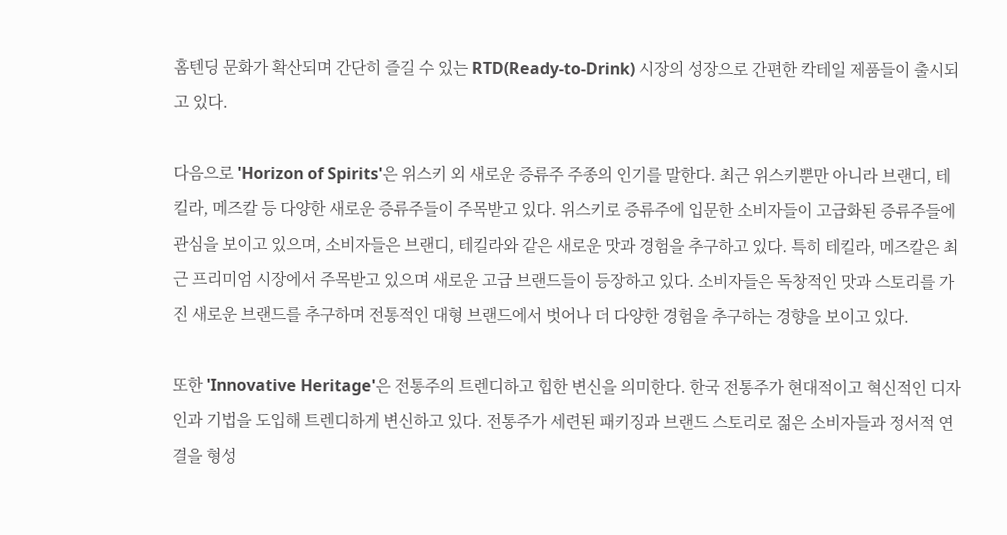홈텐딩 문화가 확산되며 간단히 즐길 수 있는 RTD(Ready-to-Drink) 시장의 성장으로 간편한 칵테일 제품들이 출시되고 있다.

다음으로 'Horizon of Spirits'은 위스키 외 새로운 증류주 주종의 인기를 말한다. 최근 위스키뿐만 아니라 브랜디, 테킬라, 메즈칼 등 다양한 새로운 증류주들이 주목받고 있다. 위스키로 증류주에 입문한 소비자들이 고급화된 증류주들에 관심을 보이고 있으며, 소비자들은 브랜디, 테킬라와 같은 새로운 맛과 경험을 추구하고 있다. 특히 테킬라, 메즈칼은 최근 프리미엄 시장에서 주목받고 있으며 새로운 고급 브랜드들이 등장하고 있다. 소비자들은 독창적인 맛과 스토리를 가진 새로운 브랜드를 추구하며 전통적인 대형 브랜드에서 벗어나 더 다양한 경험을 추구하는 경향을 보이고 있다.

또한 'Innovative Heritage'은 전통주의 트렌디하고 힙한 변신을 의미한다. 한국 전통주가 현대적이고 혁신적인 디자인과 기법을 도입해 트렌디하게 변신하고 있다. 전통주가 세련된 패키징과 브랜드 스토리로 젊은 소비자들과 정서적 연결을 형성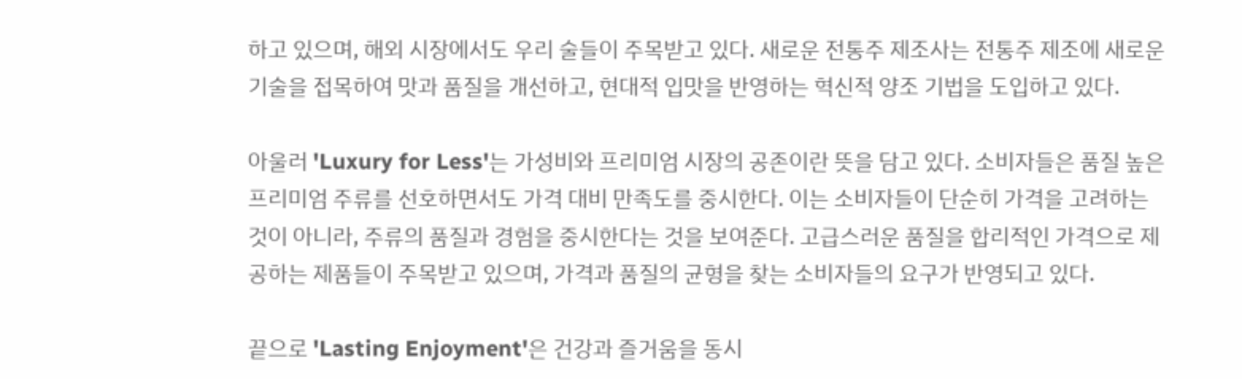하고 있으며, 해외 시장에서도 우리 술들이 주목받고 있다. 새로운 전통주 제조사는 전통주 제조에 새로운 기술을 접목하여 맛과 품질을 개선하고, 현대적 입맛을 반영하는 혁신적 양조 기법을 도입하고 있다.

아울러 'Luxury for Less'는 가성비와 프리미엄 시장의 공존이란 뜻을 담고 있다. 소비자들은 품질 높은 프리미엄 주류를 선호하면서도 가격 대비 만족도를 중시한다. 이는 소비자들이 단순히 가격을 고려하는 것이 아니라, 주류의 품질과 경험을 중시한다는 것을 보여준다. 고급스러운 품질을 합리적인 가격으로 제공하는 제품들이 주목받고 있으며, 가격과 품질의 균형을 찾는 소비자들의 요구가 반영되고 있다.

끝으로 'Lasting Enjoyment'은 건강과 즐거움을 동시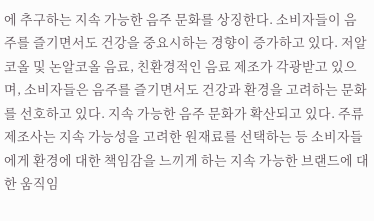에 추구하는 지속 가능한 음주 문화를 상징한다. 소비자들이 음주를 즐기면서도 건강을 중요시하는 경향이 증가하고 있다. 저알코올 및 논알코올 음료, 친환경적인 음료 제조가 각광받고 있으며, 소비자들은 음주를 즐기면서도 건강과 환경을 고려하는 문화를 선호하고 있다. 지속 가능한 음주 문화가 확산되고 있다. 주류 제조사는 지속 가능성을 고려한 원재료를 선택하는 등 소비자들에게 환경에 대한 책임감을 느끼게 하는 지속 가능한 브랜드에 대한 움직임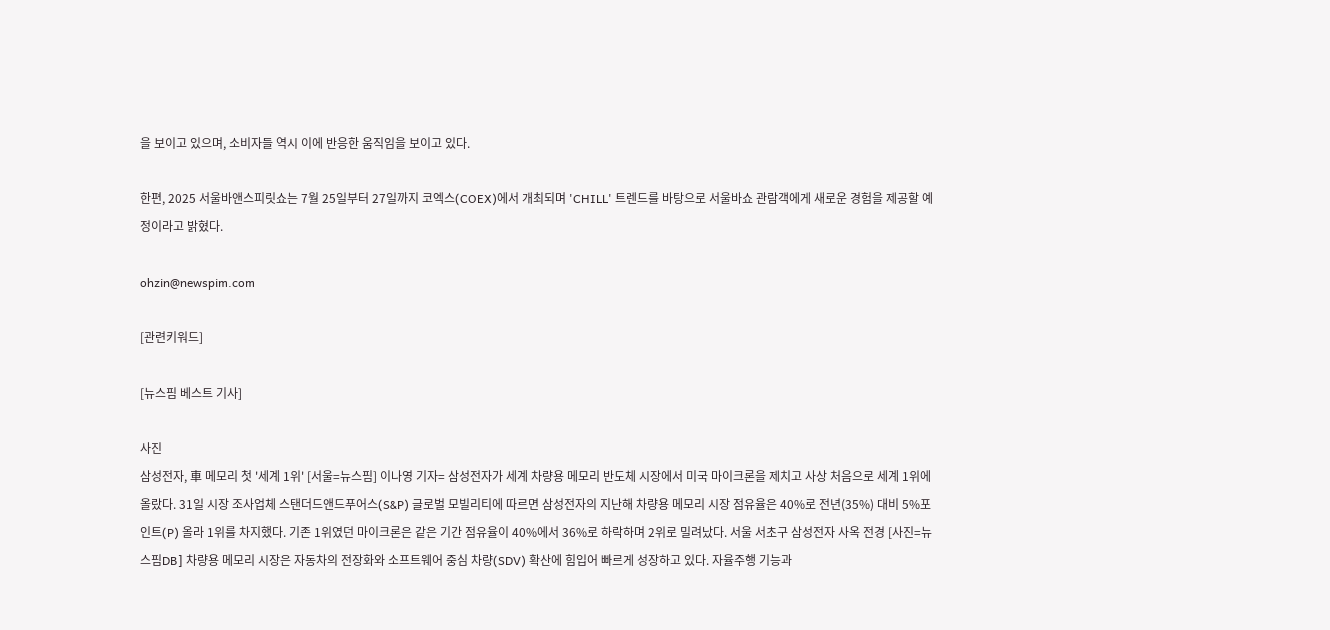을 보이고 있으며, 소비자들 역시 이에 반응한 움직임을 보이고 있다.

한편, 2025 서울바앤스피릿쇼는 7월 25일부터 27일까지 코엑스(COEX)에서 개최되며 'CHILL' 트렌드를 바탕으로 서울바쇼 관람객에게 새로운 경험을 제공할 예정이라고 밝혔다.

ohzin@newspim.com

[관련키워드]

[뉴스핌 베스트 기사]

사진
삼성전자, 車 메모리 첫 '세계 1위' [서울=뉴스핌] 이나영 기자= 삼성전자가 세계 차량용 메모리 반도체 시장에서 미국 마이크론을 제치고 사상 처음으로 세계 1위에 올랐다. 31일 시장 조사업체 스탠더드앤드푸어스(S&P) 글로벌 모빌리티에 따르면 삼성전자의 지난해 차량용 메모리 시장 점유율은 40%로 전년(35%) 대비 5%포인트(P) 올라 1위를 차지했다. 기존 1위였던 마이크론은 같은 기간 점유율이 40%에서 36%로 하락하며 2위로 밀려났다. 서울 서초구 삼성전자 사옥 전경 [사진=뉴스핌DB] 차량용 메모리 시장은 자동차의 전장화와 소프트웨어 중심 차량(SDV) 확산에 힘입어 빠르게 성장하고 있다. 자율주행 기능과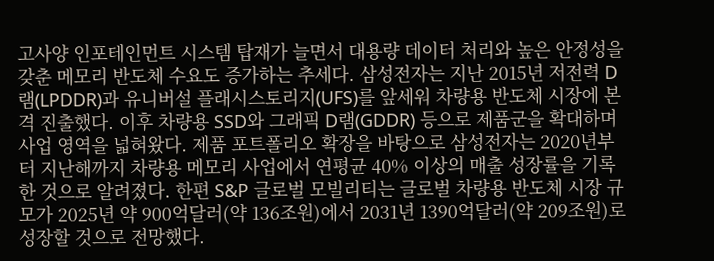고사양 인포테인먼트 시스템 탑재가 늘면서 대용량 데이터 처리와 높은 안정성을 갖춘 메모리 반도체 수요도 증가하는 추세다. 삼성전자는 지난 2015년 저전력 D램(LPDDR)과 유니버설 플래시스토리지(UFS)를 앞세워 차량용 반도체 시장에 본격 진출했다. 이후 차량용 SSD와 그래픽 D램(GDDR) 등으로 제품군을 확대하며 사업 영역을 넓혀왔다. 제품 포트폴리오 확장을 바탕으로 삼성전자는 2020년부터 지난해까지 차량용 메모리 사업에서 연평균 40% 이상의 매출 성장률을 기록한 것으로 알려졌다. 한편 S&P 글로벌 모빌리티는 글로벌 차량용 반도체 시장 규모가 2025년 약 900억달러(약 136조원)에서 2031년 1390억달러(약 209조원)로 성장할 것으로 전망했다.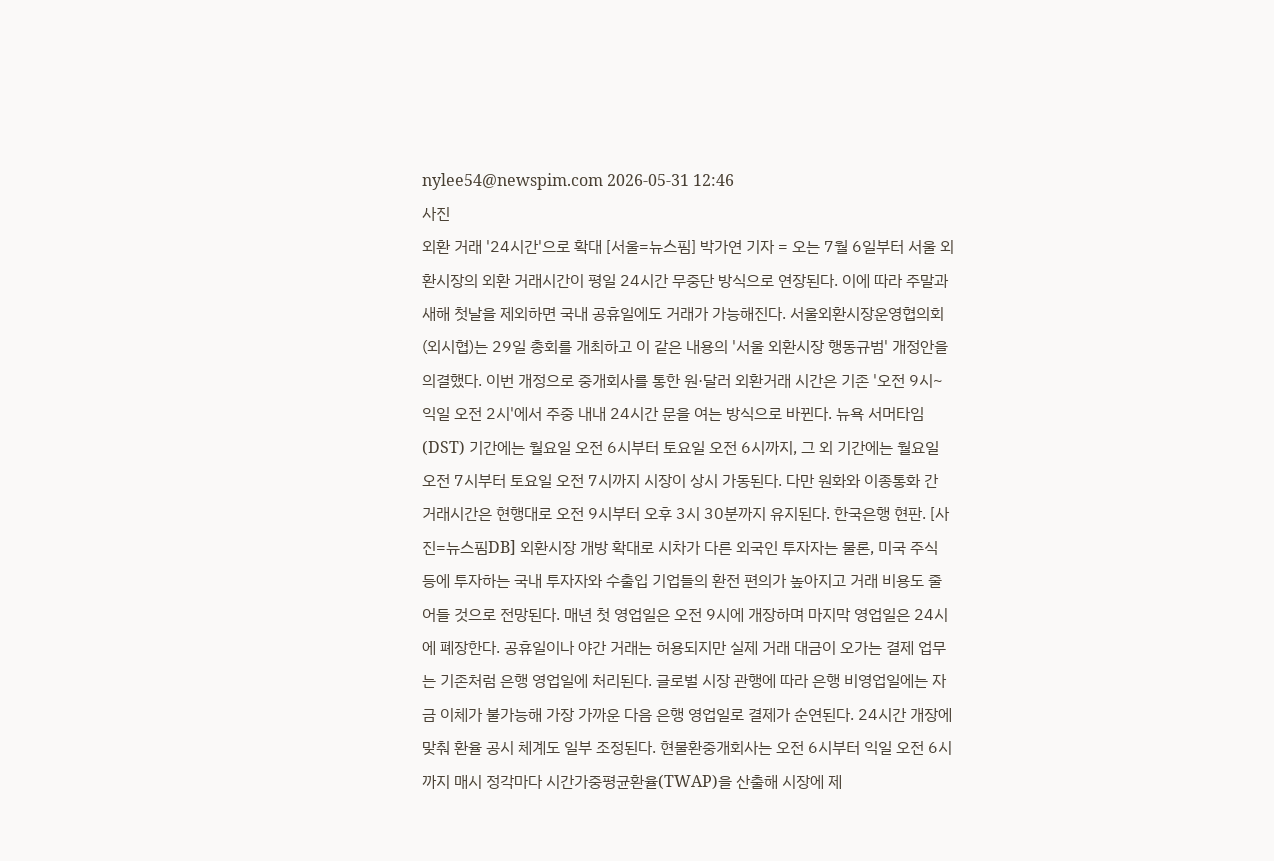nylee54@newspim.com 2026-05-31 12:46
사진
외환 거래 '24시간'으로 확대 [서울=뉴스핌] 박가연 기자 = 오는 7월 6일부터 서울 외환시장의 외환 거래시간이 평일 24시간 무중단 방식으로 연장된다. 이에 따라 주말과 새해 첫날을 제외하면 국내 공휴일에도 거래가 가능해진다. 서울외환시장운영협의회(외시협)는 29일 총회를 개최하고 이 같은 내용의 '서울 외환시장 행동규범' 개정안을 의결했다. 이번 개정으로 중개회사를 통한 원·달러 외환거래 시간은 기존 '오전 9시~익일 오전 2시'에서 주중 내내 24시간 문을 여는 방식으로 바뀐다. 뉴욕 서머타임(DST) 기간에는 월요일 오전 6시부터 토요일 오전 6시까지, 그 외 기간에는 월요일 오전 7시부터 토요일 오전 7시까지 시장이 상시 가동된다. 다만 원화와 이종통화 간 거래시간은 현행대로 오전 9시부터 오후 3시 30분까지 유지된다. 한국은행 현판. [사진=뉴스핌DB] 외환시장 개방 확대로 시차가 다른 외국인 투자자는 물론, 미국 주식 등에 투자하는 국내 투자자와 수출입 기업들의 환전 편의가 높아지고 거래 비용도 줄어들 것으로 전망된다. 매년 첫 영업일은 오전 9시에 개장하며 마지막 영업일은 24시에 폐장한다. 공휴일이나 야간 거래는 허용되지만 실제 거래 대금이 오가는 결제 업무는 기존처럼 은행 영업일에 처리된다. 글로벌 시장 관행에 따라 은행 비영업일에는 자금 이체가 불가능해 가장 가까운 다음 은행 영업일로 결제가 순연된다. 24시간 개장에 맞춰 환율 공시 체계도 일부 조정된다. 현물환중개회사는 오전 6시부터 익일 오전 6시까지 매시 정각마다 시간가중평균환율(TWAP)을 산출해 시장에 제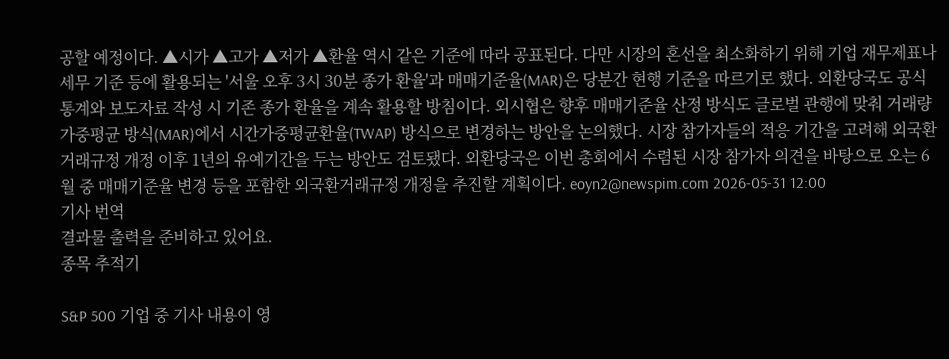공할 예정이다. ▲시가 ▲고가 ▲저가 ▲환율 역시 같은 기준에 따라 공표된다. 다만 시장의 혼선을 최소화하기 위해 기업 재무제표나 세무 기준 등에 활용되는 '서울 오후 3시 30분 종가 환율'과 매매기준율(MAR)은 당분간 현행 기준을 따르기로 했다. 외환당국도 공식 통계와 보도자료 작성 시 기존 종가 환율을 계속 활용할 방침이다. 외시협은 향후 매매기준율 산정 방식도 글로벌 관행에 맞춰 거래량 가중평균 방식(MAR)에서 시간가중평균환율(TWAP) 방식으로 변경하는 방안을 논의했다. 시장 참가자들의 적응 기간을 고려해 외국환거래규정 개정 이후 1년의 유예기간을 두는 방안도 검토됐다. 외환당국은 이번 총회에서 수렴된 시장 참가자 의견을 바탕으로 오는 6월 중 매매기준율 변경 등을 포함한 외국환거래규정 개정을 추진할 계획이다. eoyn2@newspim.com 2026-05-31 12:00
기사 번역
결과물 출력을 준비하고 있어요.
종목 추적기

S&P 500 기업 중 기사 내용이 영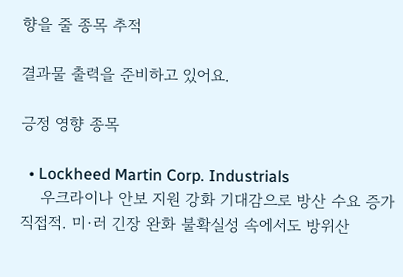향을 줄 종목 추적

결과물 출력을 준비하고 있어요.

긍정 영향 종목

  • Lockheed Martin Corp. Industrials
    우크라이나 안보 지원 강화 기대감으로 방산 수요 증가 직접적. 미·러 긴장 완화 불확실성 속에서도 방위산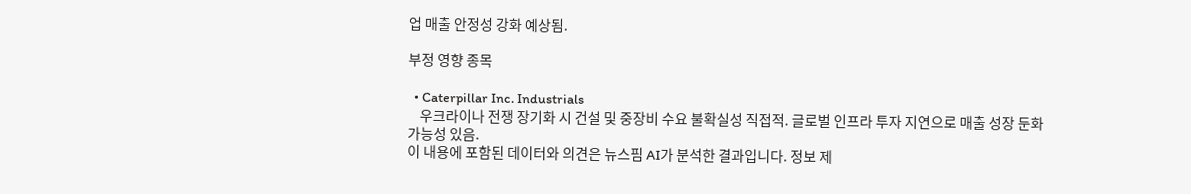업 매출 안정성 강화 예상됨.

부정 영향 종목

  • Caterpillar Inc. Industrials
    우크라이나 전쟁 장기화 시 건설 및 중장비 수요 불확실성 직접적. 글로벌 인프라 투자 지연으로 매출 성장 둔화 가능성 있음.
이 내용에 포함된 데이터와 의견은 뉴스핌 AI가 분석한 결과입니다. 정보 제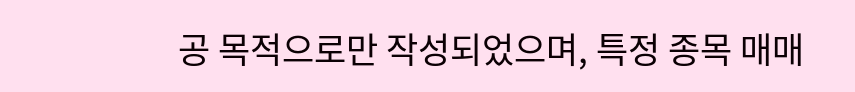공 목적으로만 작성되었으며, 특정 종목 매매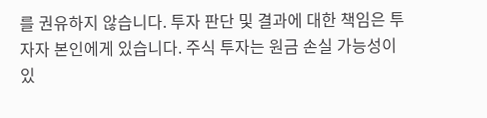를 권유하지 않습니다. 투자 판단 및 결과에 대한 책임은 투자자 본인에게 있습니다. 주식 투자는 원금 손실 가능성이 있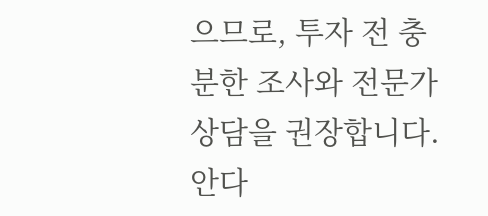으므로, 투자 전 충분한 조사와 전문가 상담을 권장합니다.
안다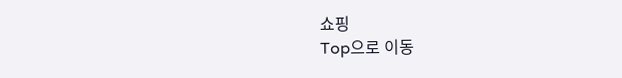쇼핑
Top으로 이동